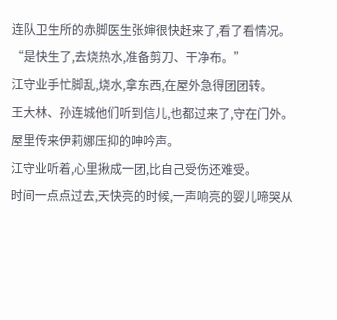连队卫生所的赤脚医生张婶很快赶来了,看了看情况。
“是快生了,去烧热水,准备剪刀、干净布。”
江守业手忙脚乱,烧水,拿东西,在屋外急得团团转。
王大林、孙连城他们听到信儿,也都过来了,守在门外。
屋里传来伊莉娜压抑的呻吟声。
江守业听着,心里揪成一团,比自己受伤还难受。
时间一点点过去,天快亮的时候,一声响亮的婴儿啼哭从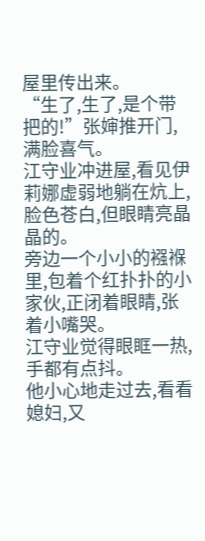屋里传出来。
“生了,生了,是个带把的!”张婶推开门,满脸喜气。
江守业冲进屋,看见伊莉娜虚弱地躺在炕上,脸色苍白,但眼睛亮晶晶的。
旁边一个小小的襁褓里,包着个红扑扑的小家伙,正闭着眼睛,张着小嘴哭。
江守业觉得眼眶一热,手都有点抖。
他小心地走过去,看看媳妇,又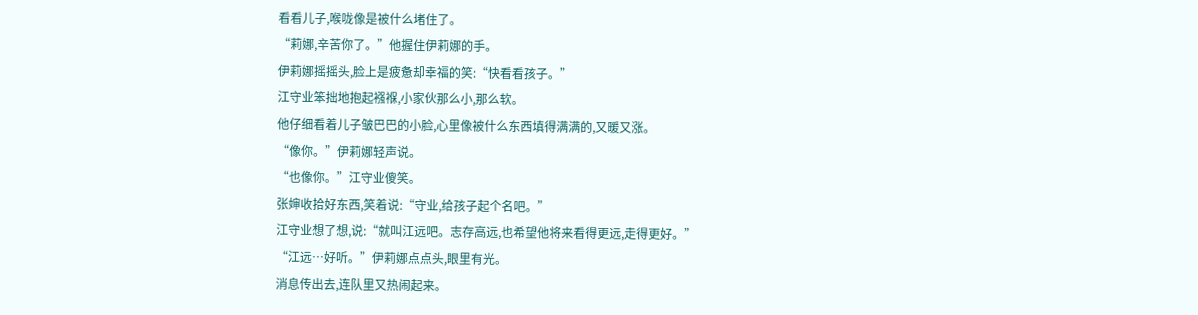看看儿子,喉咙像是被什么堵住了。
“莉娜,辛苦你了。”他握住伊莉娜的手。
伊莉娜摇摇头,脸上是疲惫却幸福的笑:“快看看孩子。”
江守业笨拙地抱起襁褓,小家伙那么小,那么软。
他仔细看着儿子皱巴巴的小脸,心里像被什么东西填得满满的,又暖又涨。
“像你。”伊莉娜轻声说。
“也像你。”江守业傻笑。
张婶收拾好东西,笑着说:“守业,给孩子起个名吧。”
江守业想了想,说:“就叫江远吧。志存高远,也希望他将来看得更远,走得更好。”
“江远…好听。”伊莉娜点点头,眼里有光。
消息传出去,连队里又热闹起来。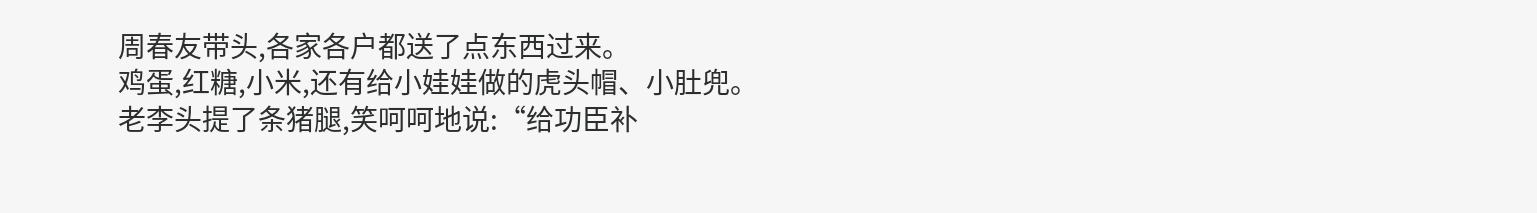周春友带头,各家各户都送了点东西过来。
鸡蛋,红糖,小米,还有给小娃娃做的虎头帽、小肚兜。
老李头提了条猪腿,笑呵呵地说:“给功臣补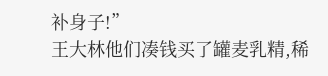补身子!”
王大林他们凑钱买了罐麦乳精,稀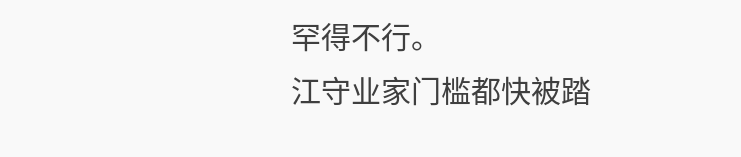罕得不行。
江守业家门槛都快被踏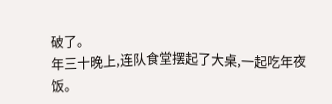破了。
年三十晚上,连队食堂摆起了大桌,一起吃年夜饭。